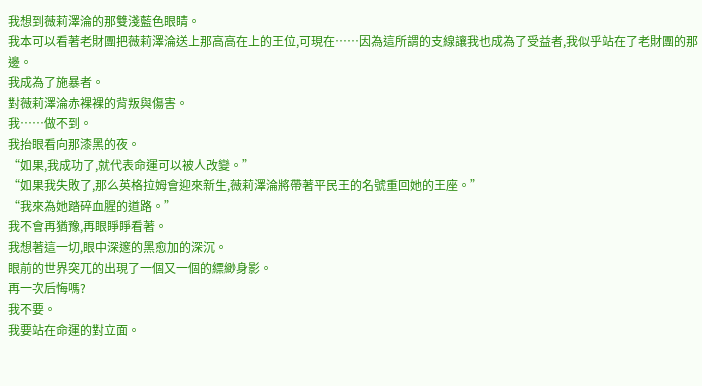我想到薇莉澤淪的那雙淺藍色眼睛。
我本可以看著老財團把薇莉澤淪送上那高高在上的王位,可現在……因為這所謂的支線讓我也成為了受益者,我似乎站在了老財團的那邊。
我成為了施暴者。
對薇莉澤淪赤裸裸的背叛與傷害。
我……做不到。
我抬眼看向那漆黑的夜。
“如果,我成功了,就代表命運可以被人改變。”
“如果我失敗了,那么英格拉姆會迎來新生,薇莉澤淪將帶著平民王的名號重回她的王座。”
“我來為她踏碎血腥的道路。”
我不會再猶豫,再眼睜睜看著。
我想著這一切,眼中深邃的黑愈加的深沉。
眼前的世界突兀的出現了一個又一個的縹緲身影。
再一次后悔嗎?
我不要。
我要站在命運的對立面。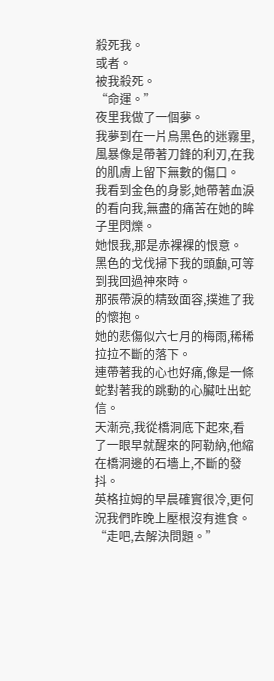殺死我。
或者。
被我殺死。
“命運。”
夜里我做了一個夢。
我夢到在一片烏黑色的迷霧里,風暴像是帶著刀鋒的利刃,在我的肌膚上留下無數的傷口。
我看到金色的身影,她帶著血淚的看向我,無盡的痛苦在她的眸子里閃爍。
她恨我,那是赤裸裸的恨意。
黑色的戈伐掃下我的頭顱,可等到我回過神來時。
那張帶淚的精致面容,撲進了我的懷抱。
她的悲傷似六七月的梅雨,稀稀拉拉不斷的落下。
連帶著我的心也好痛,像是一條蛇對著我的跳動的心臟吐出蛇信。
天漸亮,我從橋洞底下起來,看了一眼早就醒來的阿勒納,他縮在橋洞邊的石墻上,不斷的發抖。
英格拉姆的早晨確實很冷,更何況我們昨晚上壓根沒有進食。
“走吧,去解決問題。”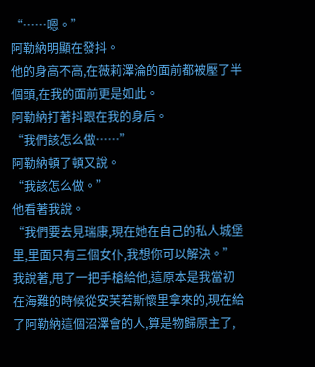“……嗯。”
阿勒納明顯在發抖。
他的身高不高,在薇莉澤淪的面前都被壓了半個頭,在我的面前更是如此。
阿勒納打著抖跟在我的身后。
“我們該怎么做……”
阿勒納頓了頓又說。
“我該怎么做。”
他看著我說。
“我們要去見瑞康,現在她在自己的私人城堡里,里面只有三個女仆,我想你可以解決。”
我說著,甩了一把手槍給他,這原本是我當初在海難的時候從安芙若斯懷里拿來的,現在給了阿勒納這個沼澤會的人,算是物歸原主了,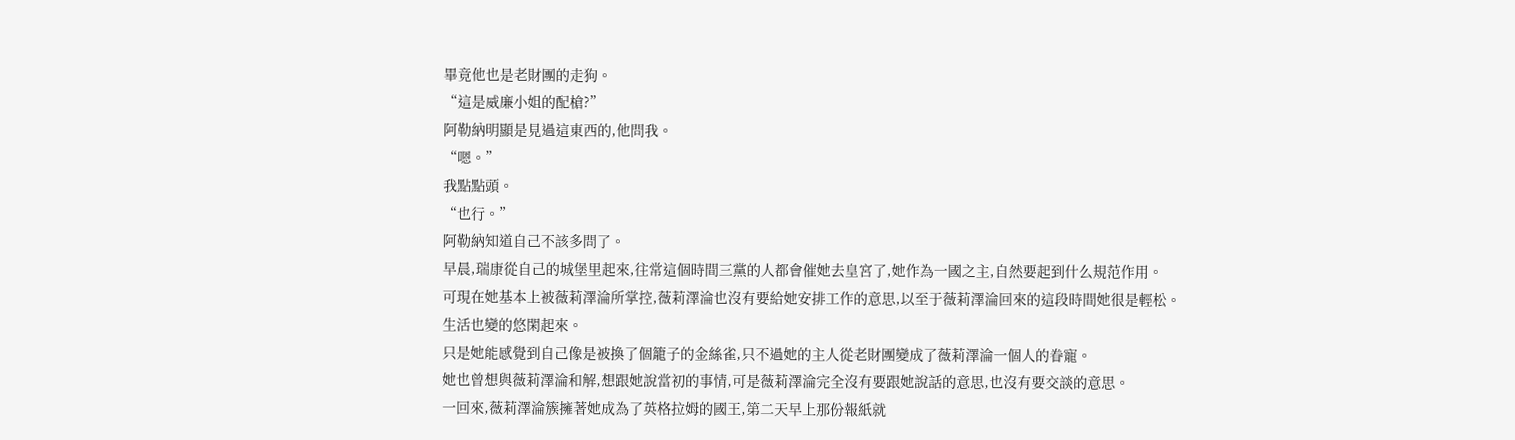畢竟他也是老財團的走狗。
“這是威廉小姐的配槍?”
阿勒納明顯是見過這東西的,他問我。
“嗯。”
我點點頭。
“也行。”
阿勒納知道自己不該多問了。
早晨,瑞康從自己的城堡里起來,往常這個時間三黨的人都會催她去皇宮了,她作為一國之主,自然要起到什么規范作用。
可現在她基本上被薇莉澤淪所掌控,薇莉澤淪也沒有要給她安排工作的意思,以至于薇莉澤淪回來的這段時間她很是輕松。
生活也變的悠閑起來。
只是她能感覺到自己像是被換了個籠子的金絲雀,只不過她的主人從老財團變成了薇莉澤淪一個人的眷寵。
她也曾想與薇莉澤淪和解,想跟她說當初的事情,可是薇莉澤淪完全沒有要跟她說話的意思,也沒有要交談的意思。
一回來,薇莉澤淪簇擁著她成為了英格拉姆的國王,第二天早上那份報紙就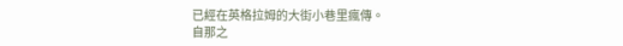已經在英格拉姆的大街小巷里瘋傳。
自那之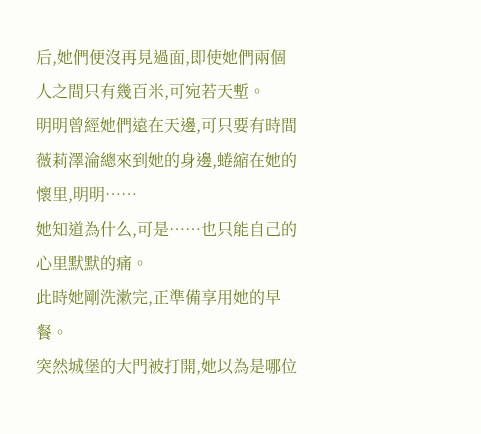后,她們便沒再見過面,即使她們兩個人之間只有幾百米,可宛若天塹。
明明曾經她們遠在天邊,可只要有時間薇莉澤淪總來到她的身邊,蜷縮在她的懷里,明明……
她知道為什么,可是……也只能自己的心里默默的痛。
此時她剛洗漱完,正準備享用她的早餐。
突然城堡的大門被打開,她以為是哪位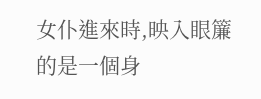女仆進來時,映入眼簾的是一個身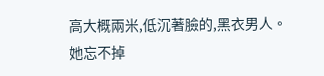高大概兩米,低沉著臉的,黑衣男人。
她忘不掉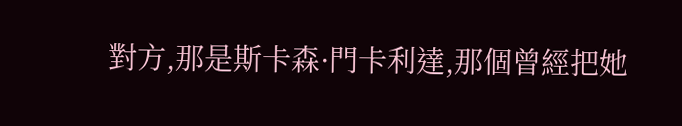對方,那是斯卡森·門卡利達,那個曾經把她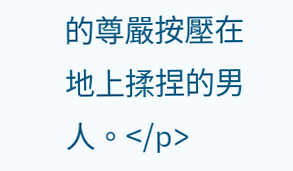的尊嚴按壓在地上揉捏的男人。</p>